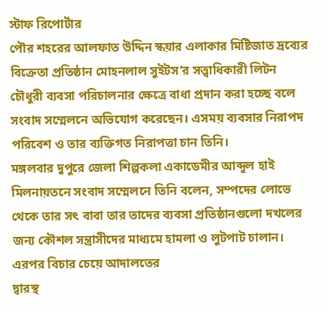স্টাফ রিপোর্টার
পৌর শহরের আলফাত উদ্দিন স্কয়ার এলাকার মিষ্টিজাত দ্রব্যের বিক্রেতা প্রতিষ্ঠান মোহনলাল সুইটস’র সত্ত্বাধিকারী লিটন চৌধুরী ব্যবসা পরিচালনার ক্ষেত্রে বাধা প্রদান করা হচ্ছে বলে সংবাদ সম্মেলনে অভিযোগ করেছেন। এসময় ব্যবসার নিরাপদ পরিবেশ ও তার ব্যক্তিগত নিরাপত্তা চান তিনি।
মঙ্গলবার দুপুরে জেলা শিল্পকলা একাডেমীর আব্দুল হাই মিলনায়তনে সংবাদ সম্মেলনে তিনি বলেন, সম্পদের লোভে থেকে তার সৎ বাবা তার তাদের ব্যবসা প্রতিষ্ঠানগুলো দখলের জন্য কৌশল সন্ত্রাসীদের মাধ্যমে হামলা ও লুটপাট চালান। এরপর বিচার চেয়ে আদালতের
দ্বারস্থ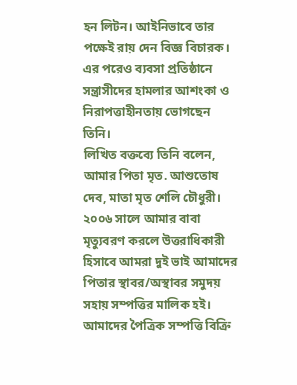হন লিটন। আইনিভাবে তার পক্ষেই রায় দেন বিজ্ঞ বিচারক। এর পরেও ব্যবসা প্রতিষ্ঠানে সন্ত্রাসীদের হামলার আশংকা ও নিরাপত্তাহীনতায় ভোগছেন তিনি।
লিখিত বক্তব্যে তিনি বলেন, আমার পিতা মৃত. আশুতোষ দেব, মাতা মৃত শেলি চৌধুরী। ২০০৬ সালে আমার বাবা মৃত্যুবরণ করলে উত্তরাধিকারী হিসাবে আমরা দুই ভাই আমাদের পিতার স্থাবর/অস্থাবর সমুদয় সহায় সম্পত্তির মালিক হই। আমাদের পৈত্রিক সম্পত্তি বিক্রি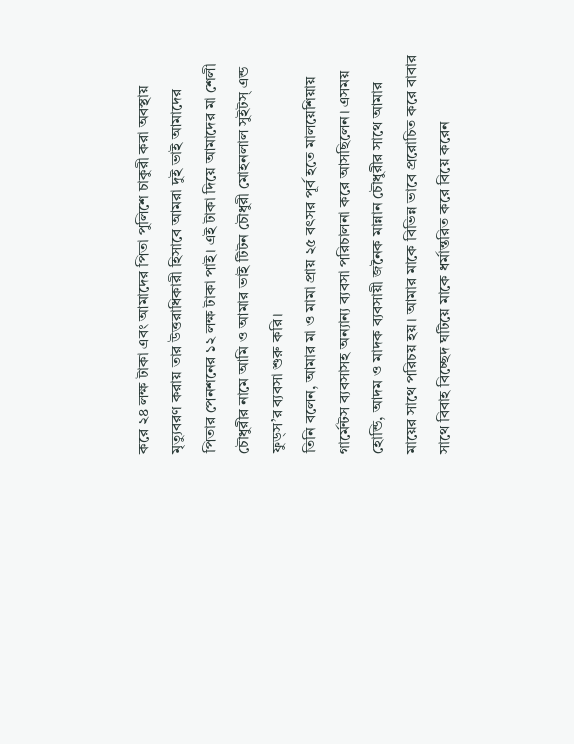করে ২৪ লক্ষ টাকা এবং আমাদের পিতা পুলিশে চাকুরী করা অবস্থায় মৃত্যুবরণ করায় তার উত্তরাধিকারী হিসাবে আমরা দুই ভাই আমাদের পিতার পেনশনের ১২ লক্ষ টাকা পাই। এই টাকা দিয়ে আমাদের মা শেলী চৌধুরীর নামে আমি ও আমার ভাই টিটন চৌধুরী মোহনলাল সুইটস্ এন্ড ফুড্স’র ব্যবসা শুরু করি।
তিনি বলেন, আমার মা ও মামা প্রায় ২৫ বৎসর পূর্ব হতে মালয়েশিয়ায় গার্মেন্টস ব্যবসাসহ অন্যান্য ব্যবসা পরিচালনা করে আসছিলেন। এসময় হোন্ডি, আদম ও মাদক ব্যবসায়ী জনৈক মান্নান চৌধুরীর সাথে আমার মায়ের সাথে পরিচয় হয়। আমার মাকে বিভিন্ন ভাবে প্ররোচিত করে বাবার সাথে বিবাহ বিচ্ছেদ ঘটিয়ে মাকে ধর্মান্তরিত করে বিয়ে করেন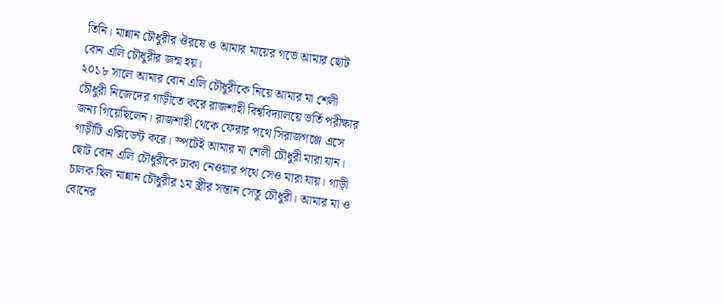তিনি। মান্নান চৌধুরীর ঔরষে ও আমার মায়ের গর্ভে আমার ছোট বোন এলি চৌধুরীর জন্ম হয়।
২০১৮ সালে আমার বোন এলি চৌধুরীকে নিয়ে আমার মা শেলী চৌধুরী নিজেদের গাড়ীতে করে রাজশাহী বিশ্ববিদ্যালয়ে ভর্তি পরীক্ষার জন্য গিয়েছিলেন। রাজশাহী থেকে ফেরার পথে সিরাজগঞ্জে এসে গাড়ীটি এক্সিডেন্ট করে। স্পটেই আমার মা শেলী চৌধুরী মারা যান। ছোট বোন এলি চৌধুরীকে ঢাকা নেওয়ার পথে সেও মারা যায়। গাড়ী চালক ছিল মান্নান চৌধুরীর ১ম স্ত্রীর সন্তান সেতু চৌধুরী। আমার মা ও বোনের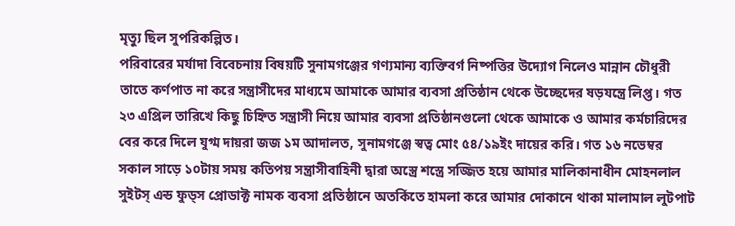মৃত্যু ছিল সুপরিকল্পিত।
পরিবারের মর্যাদা বিবেচনায় বিষয়টি সুনামগঞ্জের গণ্যমান্য ব্যক্তিবর্গ নিষ্পত্তির উদ্যোগ নিলেও মান্নান চৌধুরী তাতে কর্ণপাত না করে সন্ত্রাসীদের মাধ্যমে আমাকে আমার ব্যবসা প্রতিষ্ঠান থেকে উচ্ছেদের ষড়যন্ত্রে লিপ্ত। গত ২৩ এপ্রিল তারিখে কিছু চিহ্নিত সন্ত্রাসী নিয়ে আমার ব্যবসা প্রতিষ্ঠানগুলো থেকে আমাকে ও আমার কর্মচারিদের বের করে দিলে যুগ্ম দায়রা জজ ১ম আদালত, সুনামগঞ্জে স্বত্ব মোং ৫৪/১৯ইং দায়ের করি। গত ১৬ নভেম্বর সকাল সাড়ে ১০টায় সময় কতিপয় সন্ত্রাসীবাহিনী দ্বারা অস্ত্রে শস্ত্রে সজ্জিত হয়ে আমার মালিকানাধীন মোহনলাল সুইটস্ এন্ড ফুড্স প্রোডাক্ট নামক ব্যবসা প্রতিষ্ঠানে অতর্কিতে হামলা করে আমার দোকানে থাকা মালামাল লুটপাট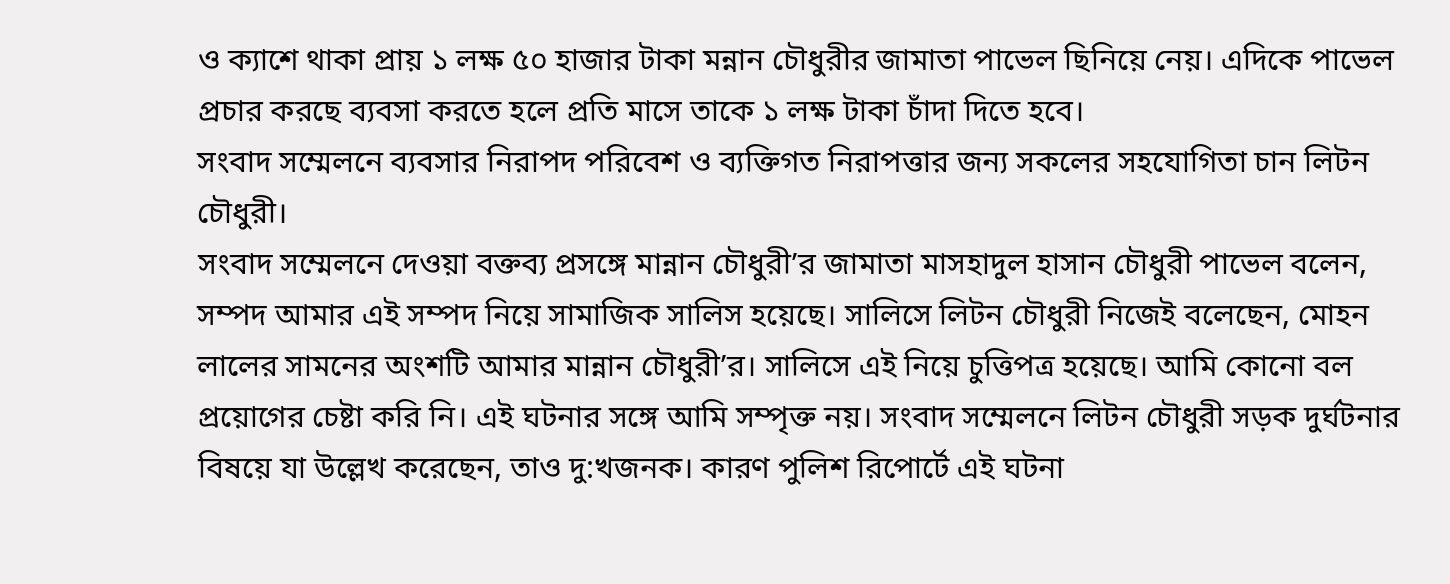ও ক্যাশে থাকা প্রায় ১ লক্ষ ৫০ হাজার টাকা মন্নান চৌধুরীর জামাতা পাভেল ছিনিয়ে নেয়। এদিকে পাভেল প্রচার করছে ব্যবসা করতে হলে প্রতি মাসে তাকে ১ লক্ষ টাকা চাঁদা দিতে হবে।
সংবাদ সম্মেলনে ব্যবসার নিরাপদ পরিবেশ ও ব্যক্তিগত নিরাপত্তার জন্য সকলের সহযোগিতা চান লিটন চৌধুরী।
সংবাদ সম্মেলনে দেওয়া বক্তব্য প্রসঙ্গে মান্নান চৌধুরী’র জামাতা মাসহাদুল হাসান চৌধুরী পাভেল বলেন, সম্পদ আমার এই সম্পদ নিয়ে সামাজিক সালিস হয়েছে। সালিসে লিটন চৌধুরী নিজেই বলেছেন, মোহন লালের সামনের অংশটি আমার মান্নান চৌধুরী’র। সালিসে এই নিয়ে চুত্তিপত্র হয়েছে। আমি কোনো বল প্রয়োগের চেষ্টা করি নি। এই ঘটনার সঙ্গে আমি সম্পৃক্ত নয়। সংবাদ সম্মেলনে লিটন চৌধুরী সড়ক দুর্ঘটনার বিষয়ে যা উল্লেখ করেছেন, তাও দু:খজনক। কারণ পুলিশ রিপোর্টে এই ঘটনা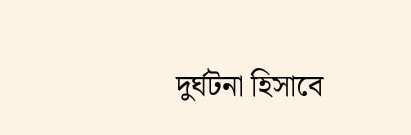দুর্ঘটনা হিসাবে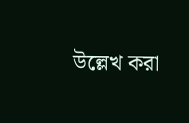উল্লেখ করা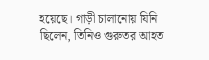হয়েছে। গাড়ী চালানোয় যিনি ছিলেন, তিনিও গুরুতর আহত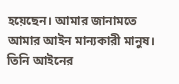হয়েছেন। আমার জানামতে আমার আইন মান্যকারী মানুষ। তিনি আইনের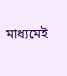মাধ্যমেই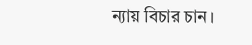ন্যায় বিচার চান।